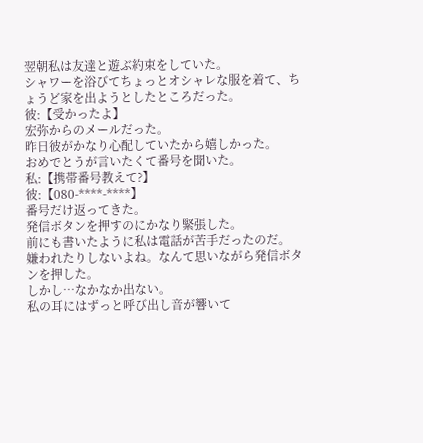翌朝私は友達と遊ぶ約束をしていた。
シャワーを浴びてちょっとオシャレな服を着て、ちょうど家を出ようとしたところだった。
彼:【受かったよ】
宏弥からのメールだった。
昨日彼がかなり心配していたから嬉しかった。
おめでとうが言いたくて番号を聞いた。
私:【携帯番号教えて?】
彼:【080-****-****】
番号だけ返ってきた。
発信ボタンを押すのにかなり緊張した。
前にも書いたように私は電話が苦手だったのだ。
嫌われたりしないよね。なんて思いながら発信ボタンを押した。
しかし…なかなか出ない。
私の耳にはずっと呼び出し音が響いて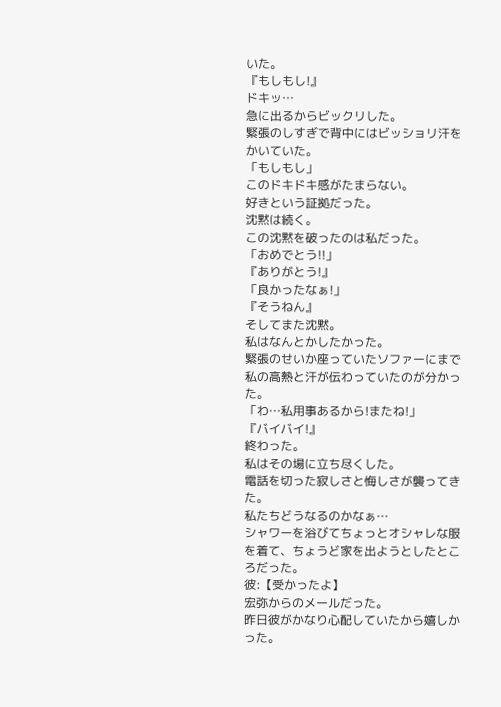いた。
『もしもし!』
ドキッ…
急に出るからビックリした。
緊張のしすぎで背中にはビッショリ汗をかいていた。
「もしもし」
このドキドキ感がたまらない。
好きという証拠だった。
沈黙は続く。
この沈黙を破ったのは私だった。
「おめでとう!!」
『ありがとう!』
「良かったなぁ!」
『そうねん』
そしてまた沈黙。
私はなんとかしたかった。
緊張のせいか座っていたソファーにまで私の高熱と汗が伝わっていたのが分かった。
「わ…私用事あるから!またね!」
『バイバイ!』
終わった。
私はその場に立ち尽くした。
電話を切った寂しさと悔しさが襲ってきた。
私たちどうなるのかなぁ…
シャワーを浴びてちょっとオシャレな服を着て、ちょうど家を出ようとしたところだった。
彼:【受かったよ】
宏弥からのメールだった。
昨日彼がかなり心配していたから嬉しかった。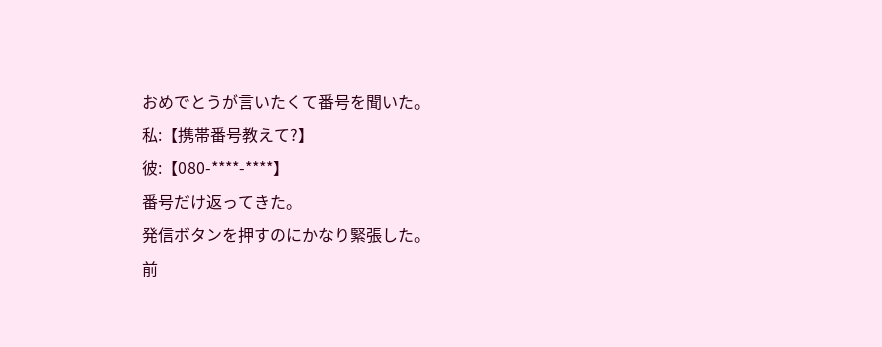おめでとうが言いたくて番号を聞いた。
私:【携帯番号教えて?】
彼:【080-****-****】
番号だけ返ってきた。
発信ボタンを押すのにかなり緊張した。
前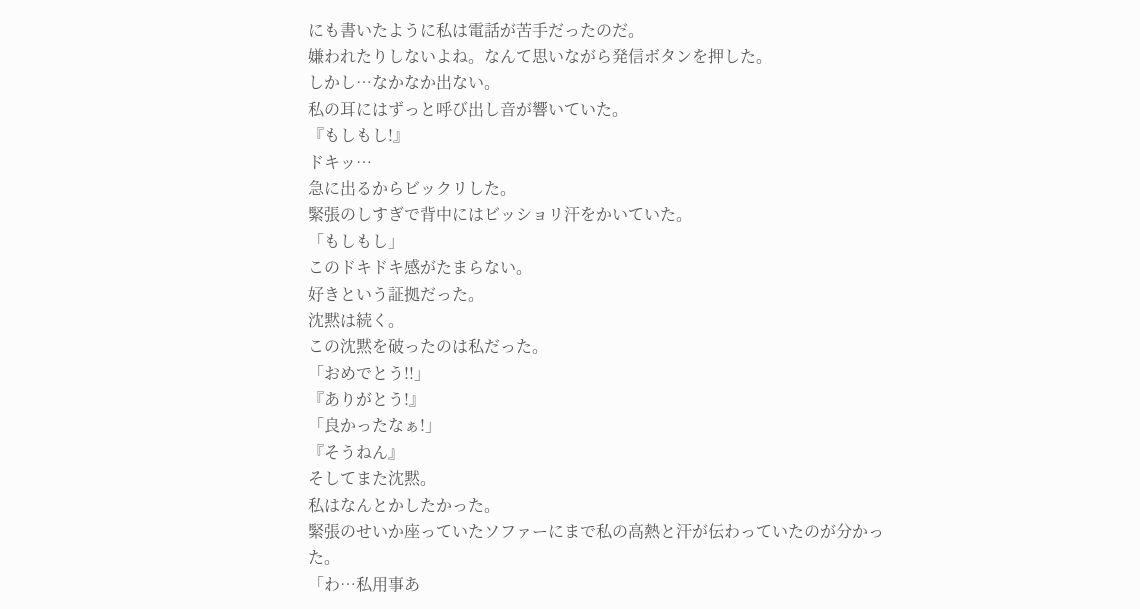にも書いたように私は電話が苦手だったのだ。
嫌われたりしないよね。なんて思いながら発信ボタンを押した。
しかし…なかなか出ない。
私の耳にはずっと呼び出し音が響いていた。
『もしもし!』
ドキッ…
急に出るからビックリした。
緊張のしすぎで背中にはビッショリ汗をかいていた。
「もしもし」
このドキドキ感がたまらない。
好きという証拠だった。
沈黙は続く。
この沈黙を破ったのは私だった。
「おめでとう!!」
『ありがとう!』
「良かったなぁ!」
『そうねん』
そしてまた沈黙。
私はなんとかしたかった。
緊張のせいか座っていたソファーにまで私の高熱と汗が伝わっていたのが分かった。
「わ…私用事あ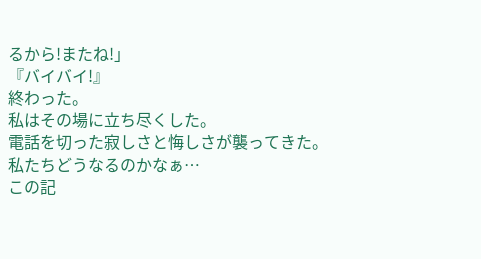るから!またね!」
『バイバイ!』
終わった。
私はその場に立ち尽くした。
電話を切った寂しさと悔しさが襲ってきた。
私たちどうなるのかなぁ…
この記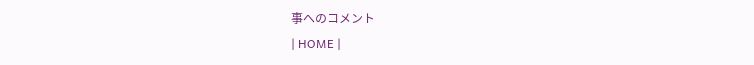事へのコメント
| HOME |